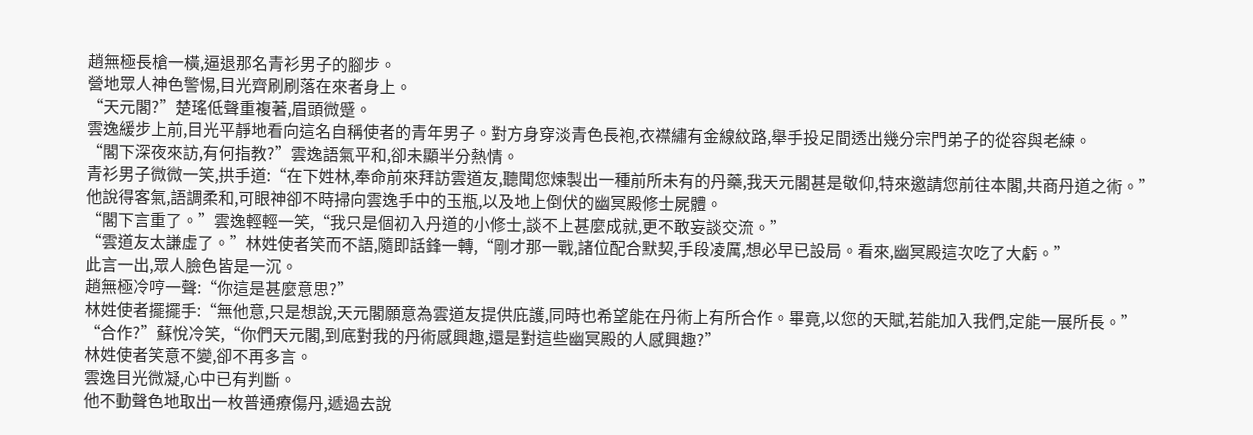趙無極長槍一橫,逼退那名青衫男子的腳步。
營地眾人神色警惕,目光齊刷刷落在來者身上。
“天元閣?”楚瑤低聲重複著,眉頭微蹙。
雲逸緩步上前,目光平靜地看向這名自稱使者的青年男子。對方身穿淡青色長袍,衣襟繡有金線紋路,舉手投足間透出幾分宗門弟子的從容與老練。
“閣下深夜來訪,有何指教?”雲逸語氣平和,卻未顯半分熱情。
青衫男子微微一笑,拱手道:“在下姓林,奉命前來拜訪雲道友,聽聞您煉製出一種前所未有的丹藥,我天元閣甚是敬仰,特來邀請您前往本閣,共商丹道之術。”
他說得客氣,語調柔和,可眼神卻不時掃向雲逸手中的玉瓶,以及地上倒伏的幽冥殿修士屍體。
“閣下言重了。”雲逸輕輕一笑,“我只是個初入丹道的小修士,談不上甚麼成就,更不敢妄談交流。”
“雲道友太謙虛了。”林姓使者笑而不語,隨即話鋒一轉,“剛才那一戰,諸位配合默契,手段凌厲,想必早已設局。看來,幽冥殿這次吃了大虧。”
此言一出,眾人臉色皆是一沉。
趙無極冷哼一聲:“你這是甚麼意思?”
林姓使者擺擺手:“無他意,只是想說,天元閣願意為雲道友提供庇護,同時也希望能在丹術上有所合作。畢竟,以您的天賦,若能加入我們,定能一展所長。”
“合作?”蘇悅冷笑,“你們天元閣,到底對我的丹術感興趣,還是對這些幽冥殿的人感興趣?”
林姓使者笑意不變,卻不再多言。
雲逸目光微凝,心中已有判斷。
他不動聲色地取出一枚普通療傷丹,遞過去說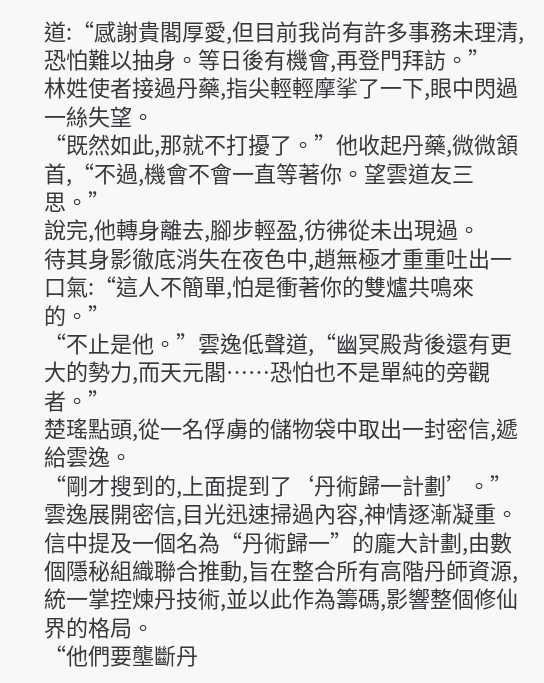道:“感謝貴閣厚愛,但目前我尚有許多事務未理清,恐怕難以抽身。等日後有機會,再登門拜訪。”
林姓使者接過丹藥,指尖輕輕摩挲了一下,眼中閃過一絲失望。
“既然如此,那就不打擾了。”他收起丹藥,微微頷首,“不過,機會不會一直等著你。望雲道友三思。”
說完,他轉身離去,腳步輕盈,彷彿從未出現過。
待其身影徹底消失在夜色中,趙無極才重重吐出一口氣:“這人不簡單,怕是衝著你的雙爐共鳴來的。”
“不止是他。”雲逸低聲道,“幽冥殿背後還有更大的勢力,而天元閣……恐怕也不是單純的旁觀者。”
楚瑤點頭,從一名俘虜的儲物袋中取出一封密信,遞給雲逸。
“剛才搜到的,上面提到了‘丹術歸一計劃’。”
雲逸展開密信,目光迅速掃過內容,神情逐漸凝重。
信中提及一個名為“丹術歸一”的龐大計劃,由數個隱秘組織聯合推動,旨在整合所有高階丹師資源,統一掌控煉丹技術,並以此作為籌碼,影響整個修仙界的格局。
“他們要壟斷丹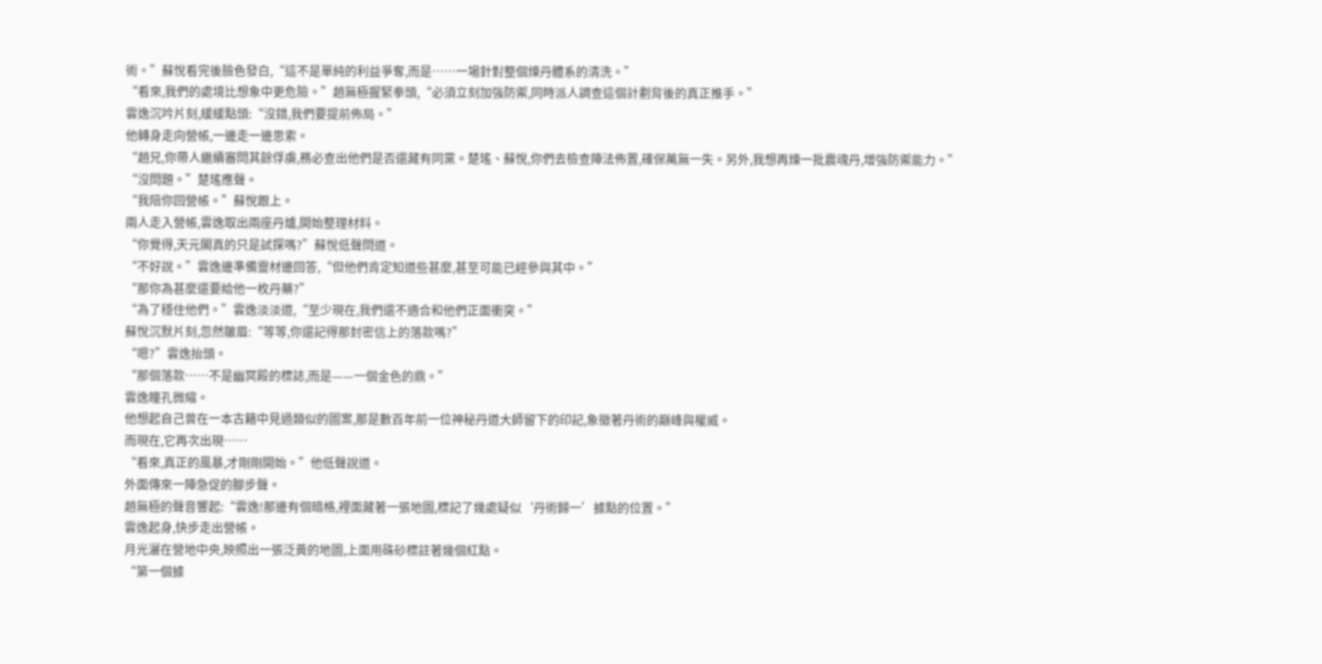術。”蘇悅看完後臉色發白,“這不是單純的利益爭奪,而是……一場針對整個煉丹體系的清洗。”
“看來,我們的處境比想象中更危險。”趙無極握緊拳頭,“必須立刻加強防禦,同時派人調查這個計劃背後的真正推手。”
雲逸沉吟片刻,緩緩點頭:“沒錯,我們要提前佈局。”
他轉身走向營帳,一邊走一邊思索。
“趙兄,你帶人繼續審問其餘俘虜,務必查出他們是否還藏有同黨。楚瑤、蘇悅,你們去檢查陣法佈置,確保萬無一失。另外,我想再煉一批震魂丹,增強防禦能力。”
“沒問題。”楚瑤應聲。
“我陪你回營帳。”蘇悅跟上。
兩人走入營帳,雲逸取出兩座丹爐,開始整理材料。
“你覺得,天元閣真的只是試探嗎?”蘇悅低聲問道。
“不好說。”雲逸邊準備靈材邊回答,“但他們肯定知道些甚麼,甚至可能已經參與其中。”
“那你為甚麼還要給他一枚丹藥?”
“為了穩住他們。”雲逸淡淡道,“至少現在,我們還不適合和他們正面衝突。”
蘇悅沉默片刻,忽然皺眉:“等等,你還記得那封密信上的落款嗎?”
“嗯?”雲逸抬頭。
“那個落款……不是幽冥殿的標誌,而是——一個金色的鼎。”
雲逸瞳孔微縮。
他想起自己曾在一本古籍中見過類似的圖案,那是數百年前一位神秘丹道大師留下的印記,象徵著丹術的巔峰與權威。
而現在,它再次出現……
“看來,真正的風暴,才剛剛開始。”他低聲說道。
外面傳來一陣急促的腳步聲。
趙無極的聲音響起:“雲逸!那邊有個暗格,裡面藏著一張地圖,標記了幾處疑似‘丹術歸一’據點的位置。”
雲逸起身,快步走出營帳。
月光灑在營地中央,映照出一張泛黃的地圖,上面用硃砂標註著幾個紅點。
“第一個據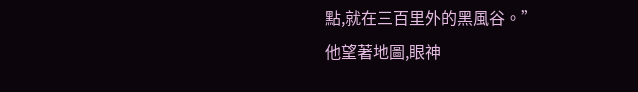點,就在三百里外的黑風谷。”
他望著地圖,眼神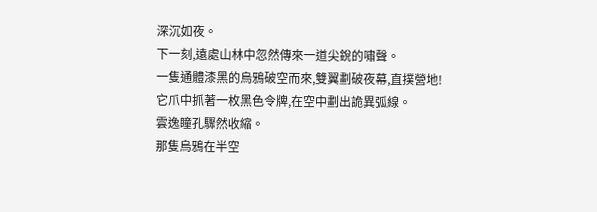深沉如夜。
下一刻,遠處山林中忽然傳來一道尖銳的嘯聲。
一隻通體漆黑的烏鴉破空而來,雙翼劃破夜幕,直撲營地!
它爪中抓著一枚黑色令牌,在空中劃出詭異弧線。
雲逸瞳孔驟然收縮。
那隻烏鴉在半空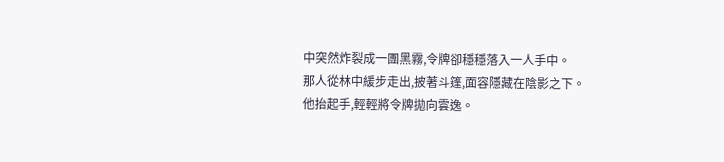中突然炸裂成一團黑霧,令牌卻穩穩落入一人手中。
那人從林中緩步走出,披著斗篷,面容隱藏在陰影之下。
他抬起手,輕輕將令牌拋向雲逸。